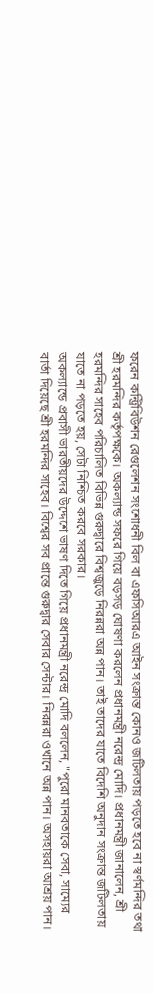ফরেন কন্ট্রিবিউশন রেগুলেশন সংশোধনী বিল বা এফসিআরএ আইন সংক্রান্ত কোনও জটিলতায় পড়তে হবে না স্বর্ণমন্দির তথা শ্রী হরমন্দির কর্তৃপক্ষকে। অকল্যান্ড সফরে গিয়ে বড়সড় ঘোষণা করলেন প্রধানমন্ত্রী নরেন্দ্র মোদি। প্রধানমন্ত্রী জানালেন, শ্রী হরমন্দির সাহেব পরিচালিত বিভিন্ন গুরুদ্বারে বিশ্বজুড়ে নিরন্নরা অন্ন পান। তাই তাদের যাতে বিদেশি অনুদান সংক্রান্ত জটিলতায় যাতে না পড়তে হয়, সেটা নিশ্চিত করবে সরকার।
অকল্যান্ডে প্রবাসী ভারতীয়দের উদ্দেশে ভাষণ দিতে গিয়ে প্রধানমন্ত্রী নরেন্দ্র মোদি বললেন, "পুরো মানবতাকে সেবা, সাম্যের বার্তা দিয়েছে শ্রী হরমন্দির সাহেব। বিশ্বের সব প্রান্তে গুরুদ্বার সেবার সেন্টার। নিরন্নরা ওখানে অন্ন পান। অসহায়রা আশ্রয় পান।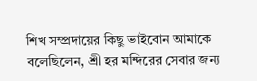শিখ সম্প্রদায়ের কিছু ভাইবোন আমাকে বলেছিলেন, শ্রী হর মন্দিরের সেবার জন্য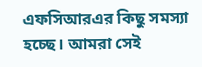এফসিআরএর কিছু সমস্যা হচ্ছে। আমরা সেই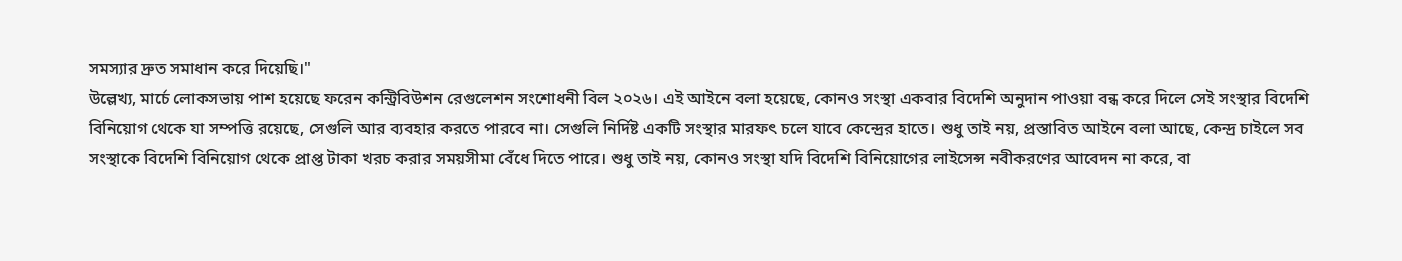সমস্যার দ্রুত সমাধান করে দিয়েছি।"
উল্লেখ্য, মার্চে লোকসভায় পাশ হয়েছে ফরেন কন্ট্রিবিউশন রেগুলেশন সংশোধনী বিল ২০২৬। এই আইনে বলা হয়েছে, কোনও সংস্থা একবার বিদেশি অনুদান পাওয়া বন্ধ করে দিলে সেই সংস্থার বিদেশি বিনিয়োগ থেকে যা সম্পত্তি রয়েছে, সেগুলি আর ব্যবহার করতে পারবে না। সেগুলি নির্দিষ্ট একটি সংস্থার মারফৎ চলে যাবে কেন্দ্রের হাতে। শুধু তাই নয়, প্রস্তাবিত আইনে বলা আছে, কেন্দ্র চাইলে সব সংস্থাকে বিদেশি বিনিয়োগ থেকে প্রাপ্ত টাকা খরচ করার সময়সীমা বেঁধে দিতে পারে। শুধু তাই নয়, কোনও সংস্থা যদি বিদেশি বিনিয়োগের লাইসেন্স নবীকরণের আবেদন না করে, বা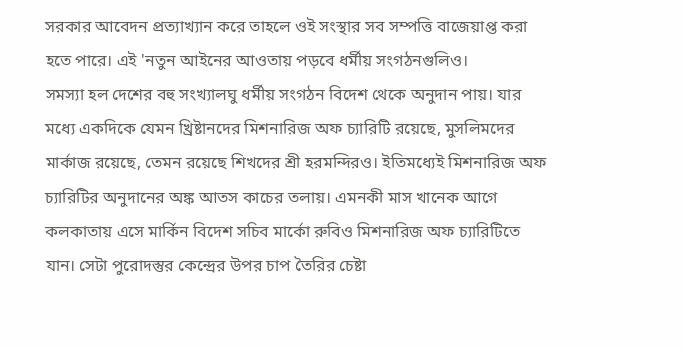সরকার আবেদন প্রত্যাখ্যান করে তাহলে ওই সংস্থার সব সম্পত্তি বাজেয়াপ্ত করা হতে পারে। এই 'নতুন আইনের আওতায় পড়বে ধর্মীয় সংগঠনগুলিও।
সমস্যা হল দেশের বহু সংখ্যালঘু ধর্মীয় সংগঠন বিদেশ থেকে অনুদান পায়। যার মধ্যে একদিকে যেমন খ্রিষ্টানদের মিশনারিজ অফ চ্যারিটি রয়েছে, মুসলিমদের মার্কাজ রয়েছে, তেমন রয়েছে শিখদের শ্রী হরমন্দিরও। ইতিমধ্যেই মিশনারিজ অফ চ্যারিটির অনুদানের অঙ্ক আতস কাচের তলায়। এমনকী মাস খানেক আগে কলকাতায় এসে মার্কিন বিদেশ সচিব মার্কো রুবিও মিশনারিজ অফ চ্যারিটিতে যান। সেটা পুরোদস্তুর কেন্দ্রের উপর চাপ তৈরির চেষ্টা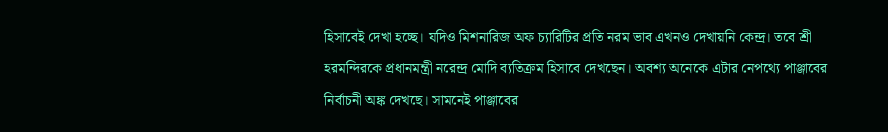হিসাবেই দেখা হচ্ছে। যদিও মিশনারিজ অফ চ্যারিটির প্রতি নরম ভাব এখনও দেখায়নি কেন্দ্র। তবে শ্রী হরমন্দিরকে প্রধানমন্ত্রী নরেন্দ্র মোদি ব্যতিক্রম হিসাবে দেখছেন। অবশ্য অনেকে এটার নেপথ্যে পাঞ্জাবের নির্বাচনী অঙ্ক দেখছে। সামনেই পাঞ্জাবের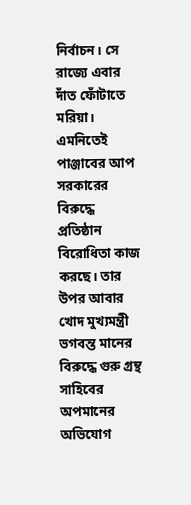নির্বাচন। সে রাজ্যে এবার দাঁত ফোঁটাতে মরিয়া। এমনিতেই পাঞ্জাবের আপ সরকারের বিরুদ্ধে প্রতিষ্ঠান বিরোধিতা কাজ করছে। তার উপর আবার খোদ মুখ্যমন্ত্রী ভগবন্ত মানের বিরুদ্ধে গুরু গ্রন্থ সাহিবের অপমানের অভিযোগ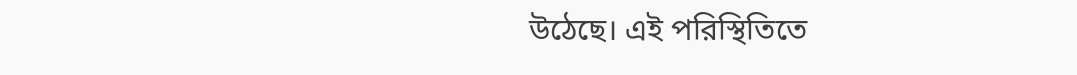উঠেছে। এই পরিস্থিতিতে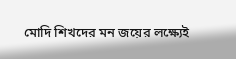মোদি শিখদের মন জয়ের লক্ষ্যেই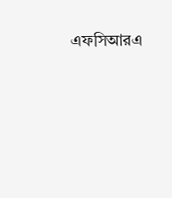এফসিআরএ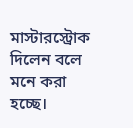মাস্টারস্ট্রোক দিলেন বলে মনে করা হচ্ছে।